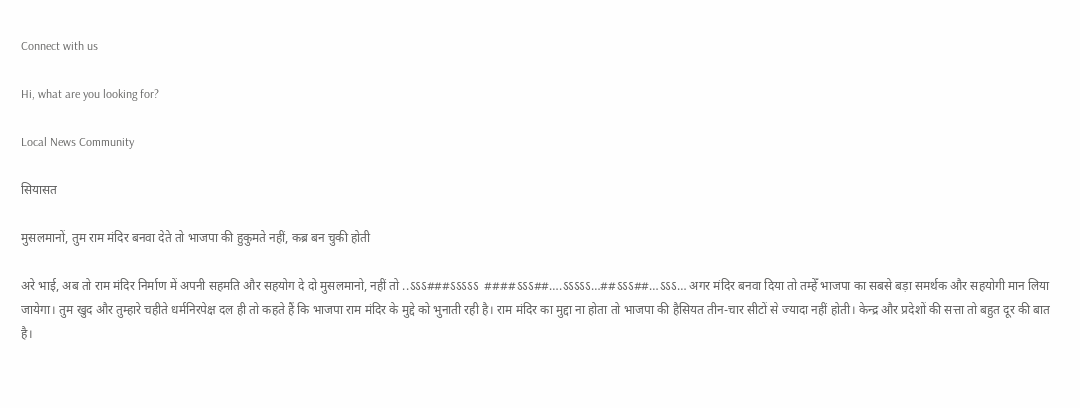Connect with us

Hi, what are you looking for?

Local News Community

सियासत

मुसलमानों, तुम राम मंदिर बनवा देते तो भाजपा की हुकुमते नहीं, कब्र बन चुकी होती

अरे भाई, अब तो राम मंदिर निर्माण में अपनी सहमति और सहयोग दे दो मुसलमानो, नहीं तो ..ऽऽऽ###ऽऽऽऽऽ  ####ऽऽऽ##….ऽऽऽऽऽ…##ऽऽऽ##…ऽऽऽ… अगर मंदिर बनवा दिया तो तम्हेँ भाजपा का सबसे बड़ा समर्थक और सहयोगी मान लिया जायेगा। तुम खुद और तुम्हारे चहीते धर्मनिरपेक्ष दल ही तो कहते हैं कि भाजपा राम मंदिर के मुद्दे को भुनाती रही है। राम मंदिर का मुद्दा ना होता तो भाजपा की हैसियत तीन-चार सीटों से ज्यादा नहीं होती। केन्द्र और प्रदेशों की सत्ता तो बहुत दूर की बात है।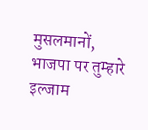मुसलमानों, भाजपा पर तुम्हारे इल्जाम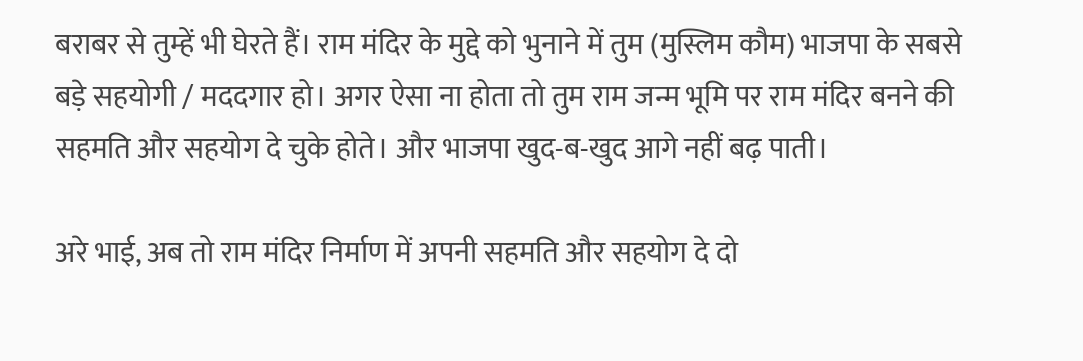बराबर से तुम्हें भी घेरते हैं। राम मंदिर के मुद्दे को भुनाने में तुम (मुस्लिम कौम) भाजपा के सबसे बड़े सहयोगी / मददगार हो। अगर ऐसा ना होता तो तुम राम जन्म भूमि पर राम मंदिर बनने की सहमति और सहयोग दे चुके होते। और भाजपा खुद-ब-खुद आगे नहीं बढ़ पाती।

अरे भाई, अब तो राम मंदिर निर्माण में अपनी सहमति और सहयोग दे दो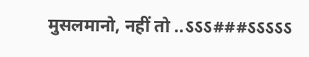मुसलमानो, नहीं तो ..ऽऽऽ###ऽऽऽऽऽ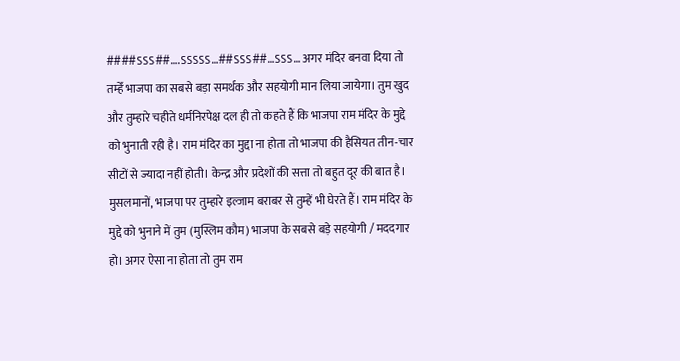####ऽऽऽ##….ऽऽऽऽऽ…##ऽऽऽ##…ऽऽऽ… अगर मंदिर बनवा दिया तो तम्हेँ भाजपा का सबसे बड़ा समर्थक और सहयोगी मान लिया जायेगा। तुम खुद और तुम्हारे चहीते धर्मनिरपेक्ष दल ही तो कहते हैं कि भाजपा राम मंदिर के मुद्दे को भुनाती रही है। राम मंदिर का मुद्दा ना होता तो भाजपा की हैसियत तीन-चार सीटों से ज्यादा नहीं होती। केन्द्र और प्रदेशों की सत्ता तो बहुत दूर की बात है। मुसलमानों, भाजपा पर तुम्हारे इल्जाम बराबर से तुम्हें भी घेरते हैं। राम मंदिर के मुद्दे को भुनाने में तुम (मुस्लिम कौम) भाजपा के सबसे बड़े सहयोगी / मददगार हो। अगर ऐसा ना होता तो तुम राम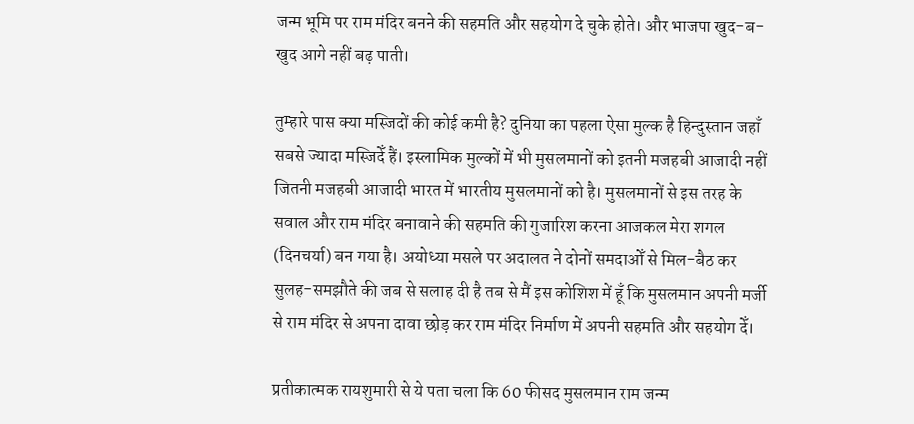जन्म भूमि पर राम मंदिर बनने की सहमति और सहयोग दे चुके होते। और भाजपा खुद-ब-खुद आगे नहीं बढ़ पाती।

तुम्हारे पास क्या मस्जिदों की कोई कमी है? दुनिया का पहला ऐसा मुल्क है हिन्दुस्तान जहाँ सबसे ज्यादा मस्जिदेँ हैं। इस्लामिक मुल्कों में भी मुसलमानों को इतनी मजहबी आजादी नहीं जितनी मजहबी आजादी भारत में भारतीय मुसलमानों को है। मुसलमानों से इस तरह के सवाल और राम मंदिर बनावाने की सहमति की गुजारिश करना आजकल मेरा शगल (दिनचर्या) बन गया है। अयोध्या मसले पर अदालत ने दोनों समदाओँ से मिल-बैठ कर सुलह-समझौते की जब से सलाह दी है तब से मैं इस कोशिश में हूँ कि मुसलमान अपनी मर्जी  से राम मंदिर से अपना दावा छोड़ कर राम मंदिर निर्माण में अपनी सहमति और सहयोग देँ।

प्रतीकात्मक रायशुमारी से ये पता चला कि 60 फीसद मुसलमान राम जन्म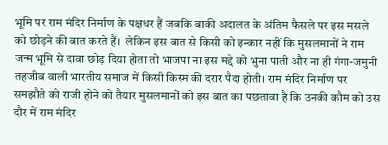भूमि पर राम मंदिर निर्माण के पक्षधर हैं जबकि बाकी अदालत के अंतिम फैसले पर इस मसले को छोड़ने की बात करते हैं।  लेकिन इस बात से किसी को इन्कार नहीं कि मुसलमानों ने राम जन्म भूमि से दावा छोड़ दिया होता तो भाजपा ना इस मद्दे को भुना पाती और ना ही गंगा-जमुनी तहजीब वाली भारतीय समाज में किसी किस्म की दरार पैदा होती। राम मंदिर निर्माण पर समझौते को राजी होने को तैयार मुसलमानों को इस बात का पछतावा है कि उनकी कौम को उस दौर में राम मंदिर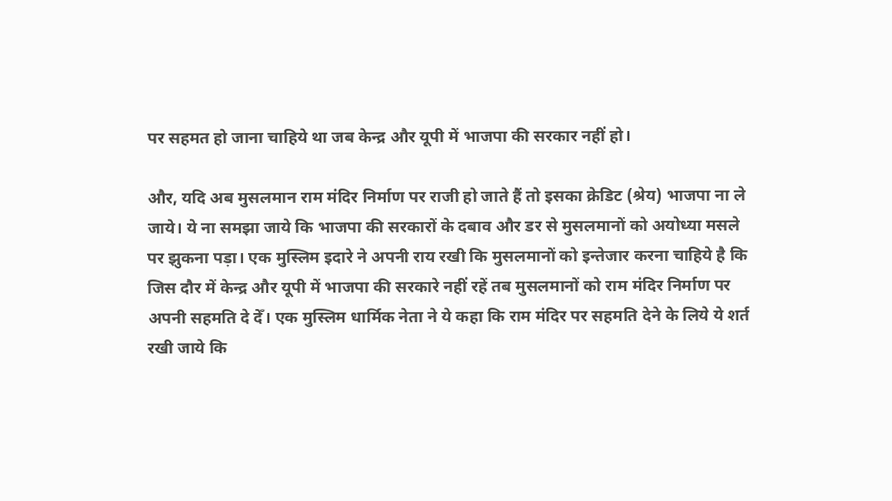पर सहमत हो जाना चाहिये था जब केन्द्र और यूपी में भाजपा की सरकार नहीं हो।

और, यदि अब मुसलमान राम मंदिर निर्माण पर राजी हो जाते हैं तो इसका क्रेडिट (श्रेय) भाजपा ना ले जाये। ये ना समझा जाये कि भाजपा की सरकारों के दबाव और डर से मुसलमानों को अयोध्या मसले पर झुकना पड़ा। एक मुस्लिम इदारे ने अपनी राय रखी कि मुसलमानों को इन्तेजार करना चाहिये है कि जिस दौर में केन्द्र और यूपी में भाजपा की सरकारे नहीं रहें तब मुसलमानों को राम मंदिर निर्माण पर अपनी सहमति दे देँ। एक मुस्लिम धार्मिक नेता ने ये कहा कि राम मंदिर पर सहमति देने के लिये ये शर्त रखी जाये कि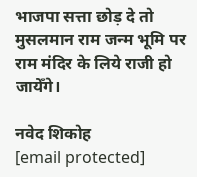भाजपा सत्ता छोड़ दे तो मुसलमान राम जन्म भूमि पर राम मंदिर के लिये राजी हो जायेँगे।

नवेद शिकोह
[email protected]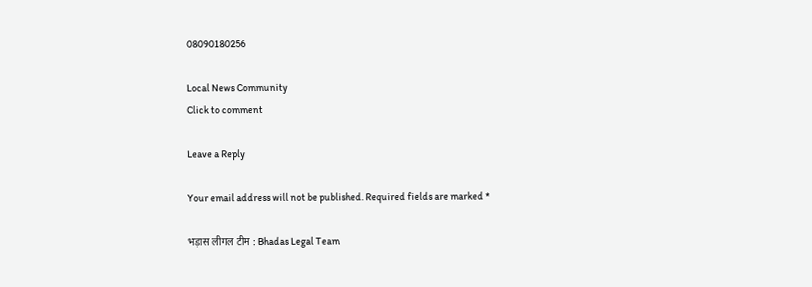08090180256

Local News Community
Click to comment

Leave a Reply

Your email address will not be published. Required fields are marked *

भड़ास लीगल टीम : Bhadas Legal Team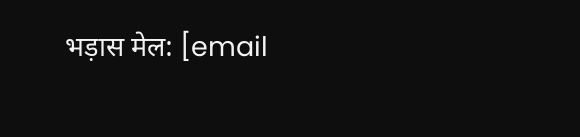भड़ास मेल: [email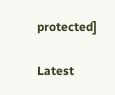protected]

Latest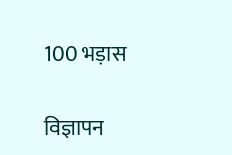100 भड़ास

विज्ञापन